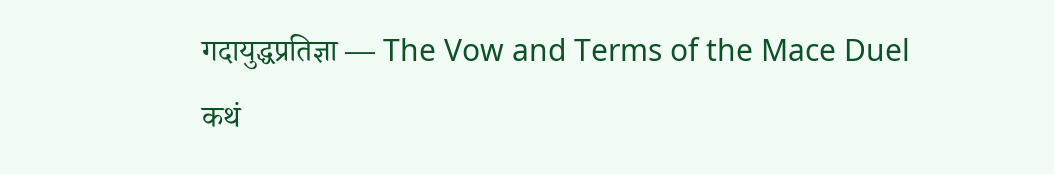गदायुद्धप्रतिज्ञा — The Vow and Terms of the Mace Duel
कथं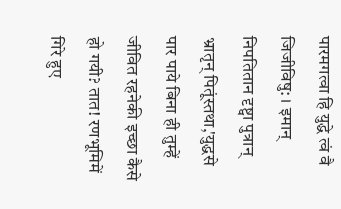पारमगत्वा हि युद्धे त्वं वै जिजीविषु: । इमान् निपतितान दृष्ट्वा पुत्रान् भ्रातृन् पितूंस्तथा,'युद्धसे पार पाये बिना ही तुम्हें जीवित रहनेकी इच्छा कैसे हो गयी? तात! रणभूमिमें गिरे हुए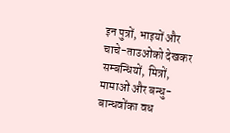इन पुत्रों, भाइयों और चाचे-ताउओंको देखकर सम्बन्धियों, मित्रों, मामाओं और बन्धु-बान्धवोंका वध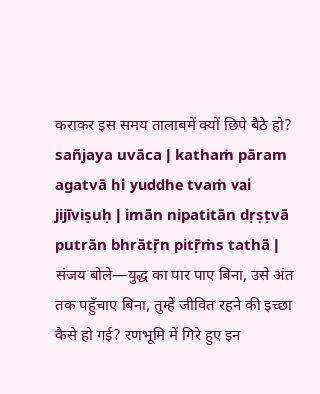कराकर इस समय तालाबमें क्यों छिपे बैठे हो?
sañjaya uvāca | kathaṁ pāram agatvā hi yuddhe tvaṁ vai jijīviṣuḥ | imān nipatitān dṛṣṭvā putrān bhrātṝn pitṝṁs tathā |
संजय बोले—युद्ध का पार पाए बिना, उसे अंत तक पहुँचाए बिना, तुम्हें जीवित रहने की इच्छा कैसे हो गई? रणभूमि में गिरे हुए इन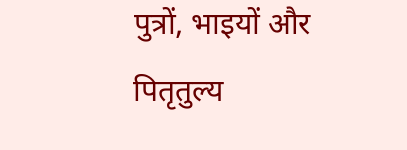पुत्रों, भाइयों और पितृतुल्य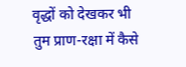वृद्धों को देखकर भी तुम प्राण-रक्षा में कैसे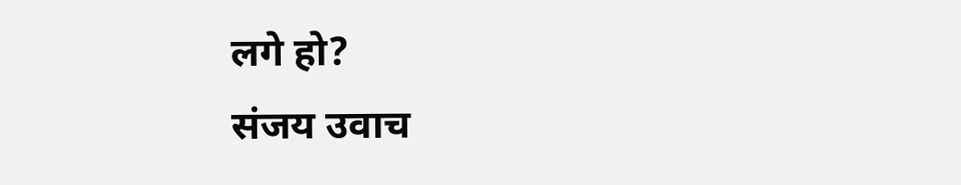लगे हो?
संजय उवाच